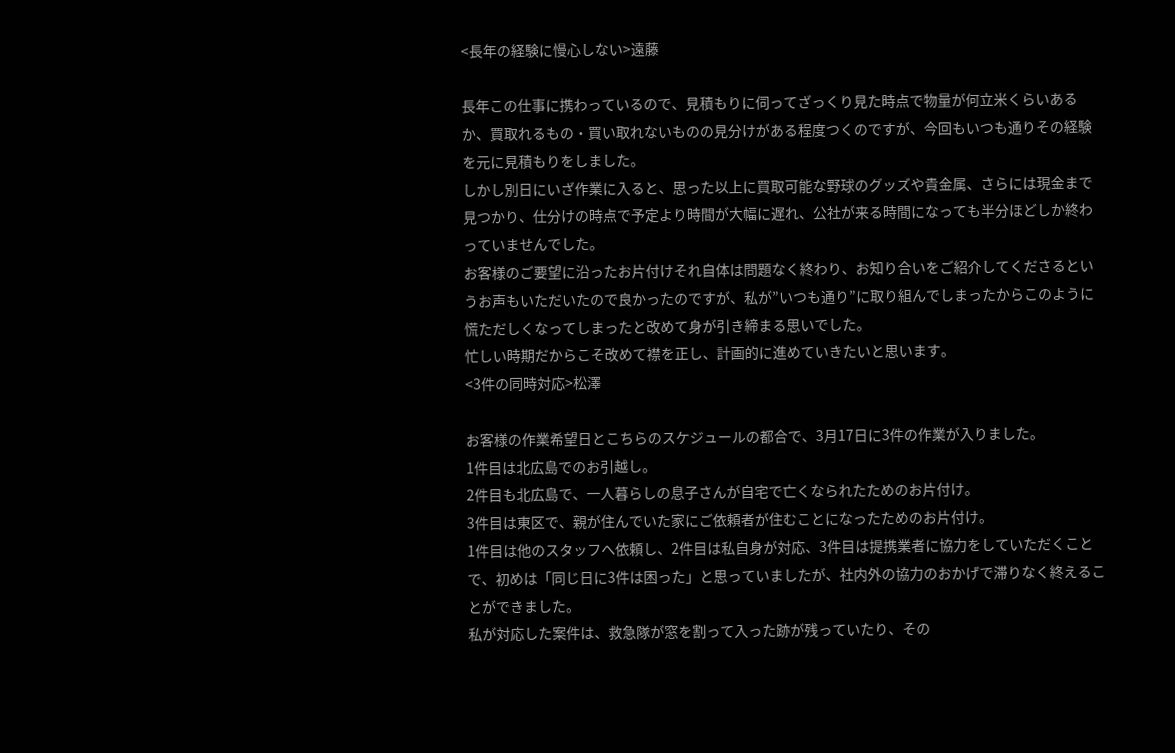<長年の経験に慢心しない>遠藤

長年この仕事に携わっているので、見積もりに伺ってざっくり見た時点で物量が何立米くらいあるか、買取れるもの・買い取れないものの見分けがある程度つくのですが、今回もいつも通りその経験を元に見積もりをしました。
しかし別日にいざ作業に入ると、思った以上に買取可能な野球のグッズや貴金属、さらには現金まで見つかり、仕分けの時点で予定より時間が大幅に遅れ、公社が来る時間になっても半分ほどしか終わっていませんでした。
お客様のご要望に沿ったお片付けそれ自体は問題なく終わり、お知り合いをご紹介してくださるというお声もいただいたので良かったのですが、私が”いつも通り”に取り組んでしまったからこのように慌ただしくなってしまったと改めて身が引き締まる思いでした。
忙しい時期だからこそ改めて襟を正し、計画的に進めていきたいと思います。
<3件の同時対応>松澤

お客様の作業希望日とこちらのスケジュールの都合で、3月17日に3件の作業が入りました。
1件目は北広島でのお引越し。
2件目も北広島で、一人暮らしの息子さんが自宅で亡くなられたためのお片付け。
3件目は東区で、親が住んでいた家にご依頼者が住むことになったためのお片付け。
1件目は他のスタッフへ依頼し、2件目は私自身が対応、3件目は提携業者に協力をしていただくことで、初めは「同じ日に3件は困った」と思っていましたが、社内外の協力のおかげで滞りなく終えることができました。
私が対応した案件は、救急隊が窓を割って入った跡が残っていたり、その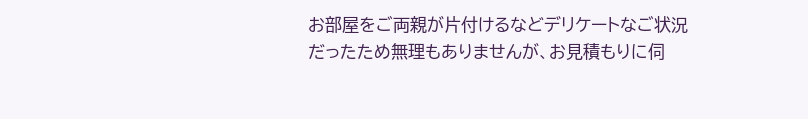お部屋をご両親が片付けるなどデリケートなご状況だったため無理もありませんが、お見積もりに伺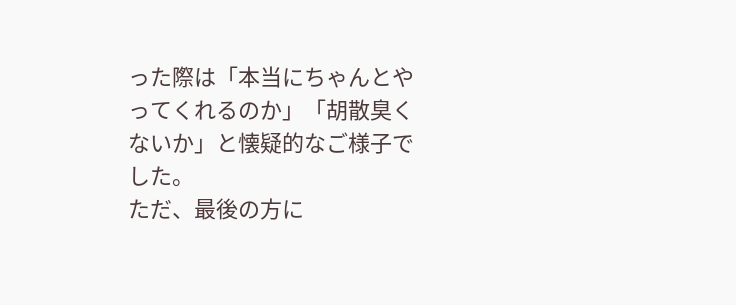った際は「本当にちゃんとやってくれるのか」「胡散臭くないか」と懐疑的なご様子でした。
ただ、最後の方に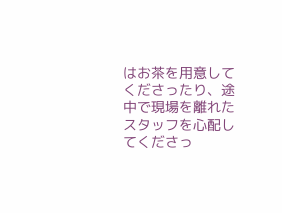はお茶を用意してくださったり、途中で現場を離れたスタッフを心配してくださっ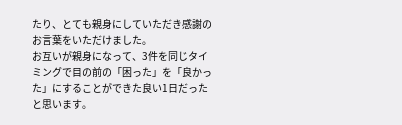たり、とても親身にしていただき感謝のお言葉をいただけました。
お互いが親身になって、3件を同じタイミングで目の前の「困った」を「良かった」にすることができた良い1日だったと思います。